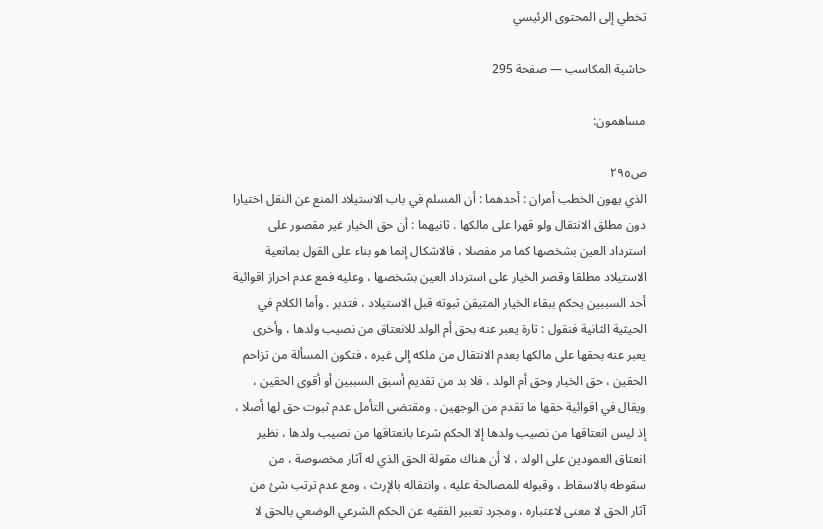تخطي إلى المحتوى الرئيسي

حاشية المكاسب — صفحة 295

مساهمون:

ص٢٩٥
الذي يهون الخطب أمران : أحدهما : أن المسلم في باب الاستيلاد المنع عن النقل اختيارا دون مطلق الانتقال ولو قهرا على مالكها . ثانيهما : أن حق الخيار غير مقصور على استرداد العين بشخصها كما مر مفصلا ، فالاشكال إنما هو بناء على القول بمانعية الاستيلاد مطلقا وقصر الخيار على استرداد العين بشخصها ، وعليه فمع عدم احراز اقوائية أحد السببين يحكم ببقاء الخيار المتيقن ثبوته قبل الاستيلاد ، فتدبر . وأما الكلام في الحيثية الثانية فنقول : تارة يعبر عنه بحق أم الولد للانعتاق من نصيب ولدها ، وأخرى يعبر عنه بحقها على مالكها بعدم الانتقال من ملكه إلى غيره ، فتكون المسألة من تزاحم الحقين ، حق الخيار وحق أم الولد ، فلا بد من تقديم أسبق السببين أو أقوى الحقين ، ويقال في اقوائية حقها ما تقدم من الوجهين . ومقتضى التأمل عدم ثبوت حق لها أصلا ، إذ ليس انعتاقها من نصيب ولدها إلا الحكم شرعا بانعتاقها من نصيب ولدها ، نظير انعتاق العمودين على الولد ، لا أن هناك مقولة الحق الذي له آثار مخصوصة ، من سقوطه بالاسقاط ، وقبوله للمصالحة عليه ، وانتقاله بالإرث ، ومع عدم ترتب شئ من آثار الحق لا معنى لاعتباره ، ومجرد تعبير الفقيه عن الحكم الشرعي الوضعي بالحق لا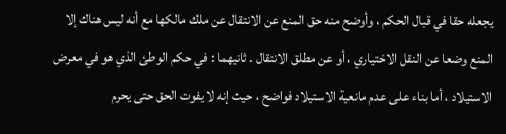يجعله حقا في قبال الحكم ، وأوضح منه حق المنع عن الانتقال عن ملك مالكها مع أنه ليس هناك إلا المنع وضعا عن النقل الاختياري ، أو عن مطلق الانتقال . ثانيهما : في حكم الوطئ الذي هو في معرض الاستيلاد ، أما بناء على عدم مانعية الاستيلاد فواضح ، حيث إنه لا يفوت الحق حتى يحرم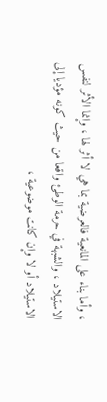، وأما بناء على المانعية فالعرضية بما هي لا أثر لها ، وإنما الأثر لنفس الاستيلاد ، والشبهة في حرمة الوطئ واقعا من حيث كونه مؤديا إلى الاستيلاد أو لا وإن كانت موضوعية ،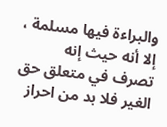والبراءة فيها مسلمة ، إلا أنه حيث إنه تصرف في متعلق حق الغير فلا بد من احراز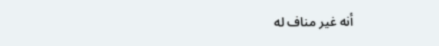أنه غير مناف له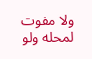ولا مفوت لمحله ولو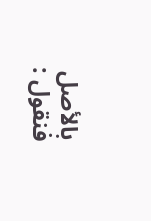بالأصل فنقول :